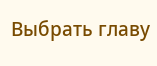Выбрать главу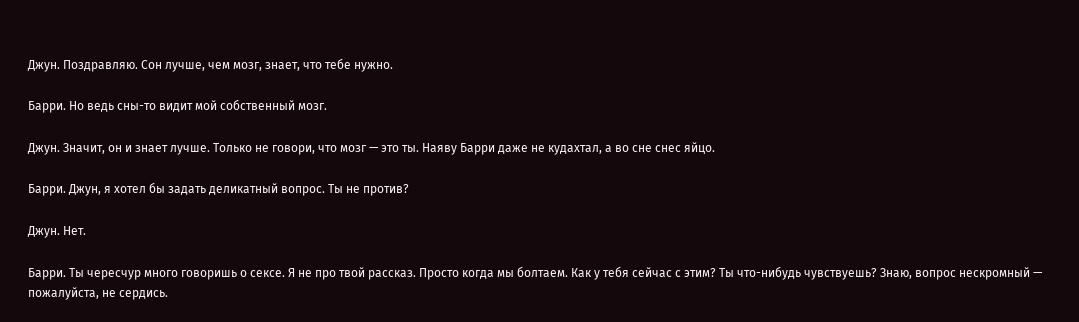Джун. Поздравляю. Сон лучше, чем мозг, знает, что тебе нужно.

Барри. Но ведь сны-то видит мой собственный мозг.

Джун. Значит, он и знает лучше. Только не говори, что мозг — это ты. Наяву Барри даже не кудахтал, а во сне снес яйцо.

Барри. Джун, я хотел бы задать деликатный вопрос. Ты не против?

Джун. Нет.

Барри. Ты чересчур много говоришь о сексе. Я не про твой рассказ. Просто когда мы болтаем. Как у тебя сейчас с этим? Ты что-нибудь чувствуешь? Знаю, вопрос нескромный — пожалуйста, не сердись.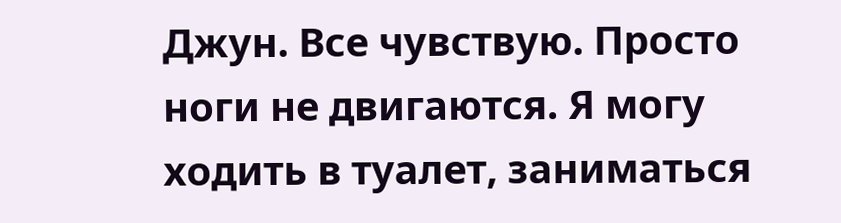Джун. Все чувствую. Просто ноги не двигаются. Я могу ходить в туалет, заниматься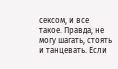сексом, и все такое. Правда, не могу шагать, стоять и танцевать. Если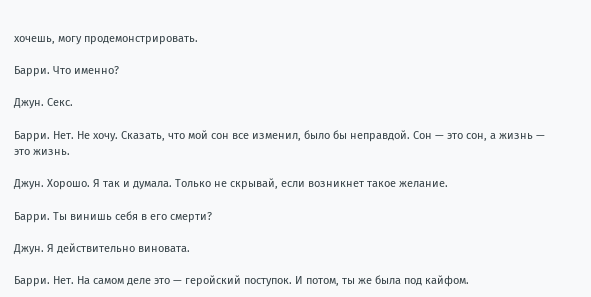хочешь, могу продемонстрировать.

Барри. Что именно?

Джун. Секс.

Барри. Нет. Не хочу. Сказать, что мой сон все изменил, было бы неправдой. Сон — это сон, а жизнь — это жизнь.

Джун. Хорошо. Я так и думала. Только не скрывай, если возникнет такое желание.

Барри. Ты винишь себя в его смерти?

Джун. Я действительно виновата.

Барри. Нет. На самом деле это — геройский поступок. И потом, ты же была под кайфом.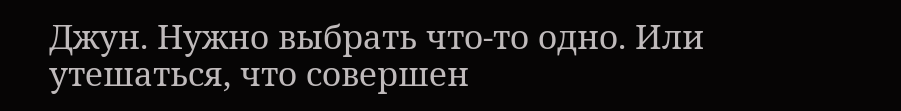Джун. Нужно выбрать что-то одно. Или утешаться, что совершен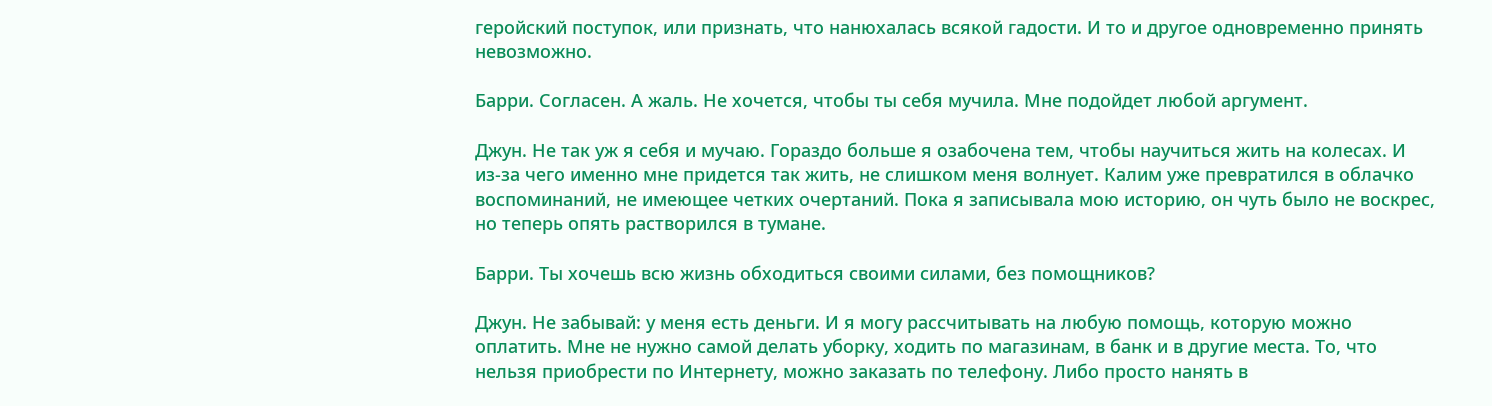геройский поступок, или признать, что нанюхалась всякой гадости. И то и другое одновременно принять невозможно.

Барри. Согласен. А жаль. Не хочется, чтобы ты себя мучила. Мне подойдет любой аргумент.

Джун. Не так уж я себя и мучаю. Гораздо больше я озабочена тем, чтобы научиться жить на колесах. И из-за чего именно мне придется так жить, не слишком меня волнует. Калим уже превратился в облачко воспоминаний, не имеющее четких очертаний. Пока я записывала мою историю, он чуть было не воскрес, но теперь опять растворился в тумане.

Барри. Ты хочешь всю жизнь обходиться своими силами, без помощников?

Джун. Не забывай: у меня есть деньги. И я могу рассчитывать на любую помощь, которую можно оплатить. Мне не нужно самой делать уборку, ходить по магазинам, в банк и в другие места. То, что нельзя приобрести по Интернету, можно заказать по телефону. Либо просто нанять в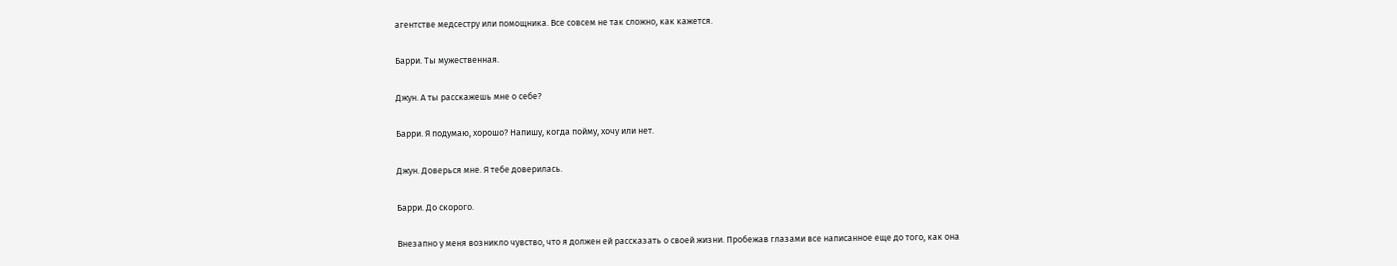агентстве медсестру или помощника. Все совсем не так сложно, как кажется.

Барри. Ты мужественная.

Джун. А ты расскажешь мне о себе?

Барри. Я подумаю, хорошо? Напишу, когда пойму, хочу или нет.

Джун. Доверься мне. Я тебе доверилась.

Барри. До скорого.

Внезапно у меня возникло чувство, что я должен ей рассказать о своей жизни. Пробежав глазами все написанное еще до того, как она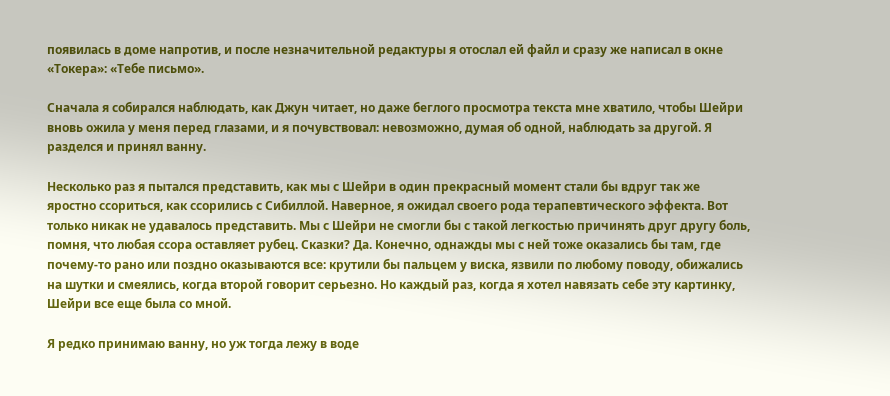появилась в доме напротив, и после незначительной редактуры я отослал ей файл и сразу же написал в окне «Токера»: «Тебе письмо».

Сначала я собирался наблюдать, как Джун читает, но даже беглого просмотра текста мне хватило, чтобы Шейри вновь ожила у меня перед глазами, и я почувствовал: невозможно, думая об одной, наблюдать за другой. Я разделся и принял ванну.

Несколько раз я пытался представить, как мы с Шейри в один прекрасный момент стали бы вдруг так же яростно ссориться, как ссорились с Сибиллой. Наверное, я ожидал своего рода терапевтического эффекта. Вот только никак не удавалось представить. Мы с Шейри не смогли бы с такой легкостью причинять друг другу боль, помня, что любая ссора оставляет рубец. Сказки? Да. Конечно, однажды мы с ней тоже оказались бы там, где почему-то рано или поздно оказываются все: крутили бы пальцем у виска, язвили по любому поводу, обижались на шутки и смеялись, когда второй говорит серьезно. Но каждый раз, когда я хотел навязать себе эту картинку, Шейри все еще была со мной.

Я редко принимаю ванну, но уж тогда лежу в воде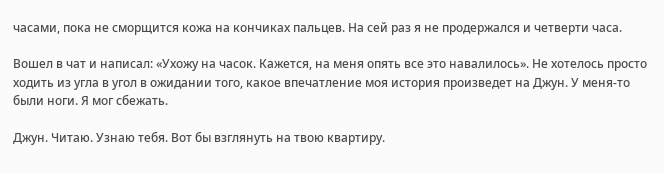часами, пока не сморщится кожа на кончиках пальцев. На сей раз я не продержался и четверти часа.

Вошел в чат и написал: «Ухожу на часок. Кажется, на меня опять все это навалилось». Не хотелось просто ходить из угла в угол в ожидании того, какое впечатление моя история произведет на Джун. У меня-то были ноги. Я мог сбежать.

Джун. Читаю. Узнаю тебя. Вот бы взглянуть на твою квартиру.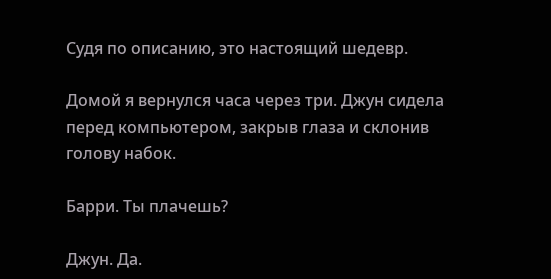Судя по описанию, это настоящий шедевр.

Домой я вернулся часа через три. Джун сидела перед компьютером, закрыв глаза и склонив голову набок.

Барри. Ты плачешь?

Джун. Да.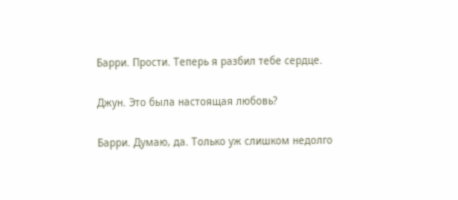Барри. Прости. Теперь я разбил тебе сердце.

Джун. Это была настоящая любовь?

Барри. Думаю, да. Только уж слишком недолго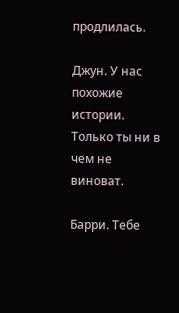продлилась.

Джун. У нас похожие истории. Только ты ни в чем не виноват.

Барри. Тебе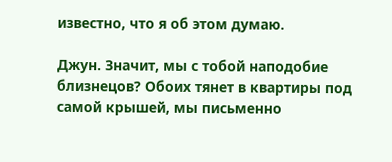известно, что я об этом думаю.

Джун. Значит, мы с тобой наподобие близнецов? Обоих тянет в квартиры под самой крышей, мы письменно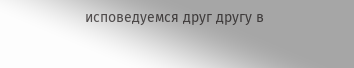исповедуемся друг другу в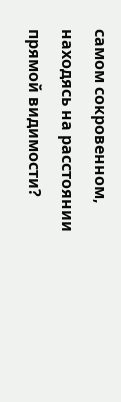самом сокровенном, находясь на расстоянии прямой видимости?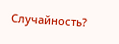Случайность?